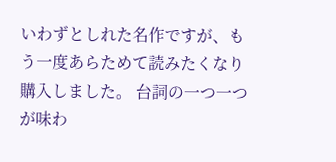いわずとしれた名作ですが、もう一度あらためて読みたくなり購入しました。 台詞の一つ一つが味わ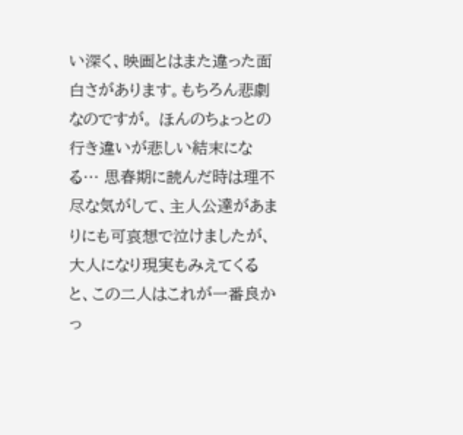い深く、映画とはまた違った面白さがあります。もちろん悲劇なのですが。 ほんのちょっとの行き違いが悲しい結末になる… 思春期に読んだ時は理不尽な気がして、主人公達があまりにも可哀想で泣けましたが、大人になり現実もみえてくると、この二人はこれが一番良かっ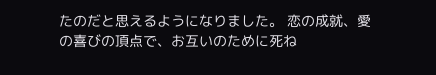たのだと思えるようになりました。 恋の成就、愛の喜びの頂点で、お互いのために死ね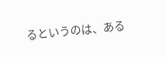るというのは、ある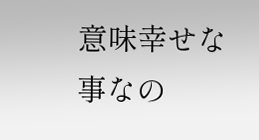意味幸せな事なの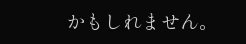かもしれません。